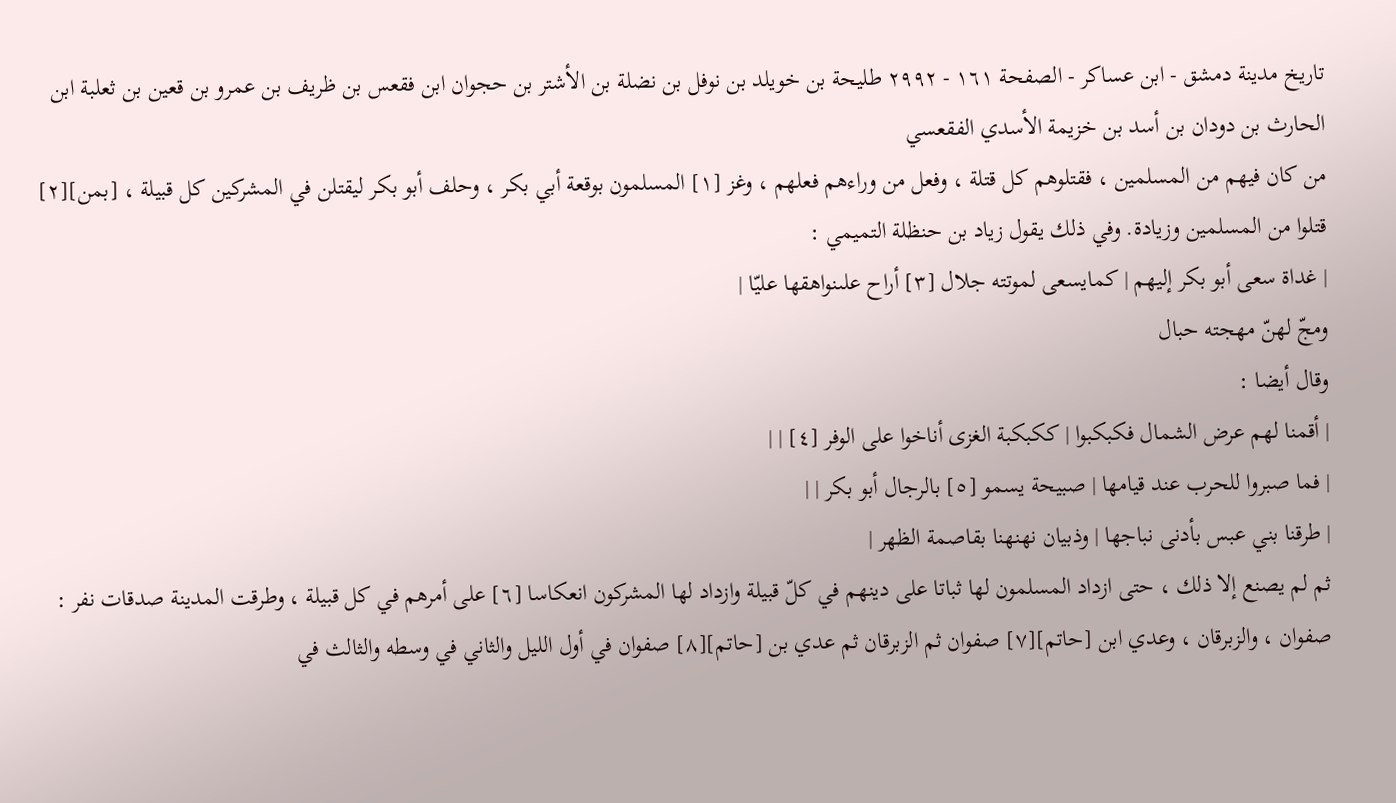تاريخ مدينة دمشق - ابن عساكر - الصفحة ١٦١ - ٢٩٩٢ طليحة بن خويلد بن نوفل بن نضلة بن الأشتر بن حجوان ابن فقعس بن ظريف بن عمرو بن قعين بن ثعلبة ابن الحارث بن دودان بن أسد بن خزيمة الأسدي الفقعسي
من كان فيهم من المسلمين ، فقتلوهم كل قتلة ، وفعل من وراءهم فعلهم ، وغز [١] المسلمون بوقعة أبي بكر ، وحلف أبو بكر ليقتلن في المشركين كل قبيلة ، [بمن][٢] قتلوا من المسلمين وزيادة. وفي ذلك يقول زياد بن حنظلة التميمي :
| غداة سعى أبو بكر إليهم | كمايسعى لموتته جلال [٣] أراح علىنواهقها عليّا |
ومجّ لهنّ مهجته حبال
وقال أيضا :
| أقمنا لهم عرض الشمال فكبكبوا | ككبكبة الغزى أناخوا على الوفر [٤] | |
| فما صبروا للحرب عند قيامها | صبيحة يسمو [٥] بالرجال أبو بكر | |
| طرقنا بني عبس بأدنى نباجها | وذبيان نهنهنا بقاصمة الظهر |
ثم لم يصنع إلا ذلك ، حتى ازداد المسلمون لها ثباتا على دينهم في كلّ قبيلة وازداد لها المشركون انعكاسا [٦] على أمرهم في كل قبيلة ، وطرقت المدينة صدقات نفر : صفوان ، والزبرقان ، وعدي ابن [حاتم][٧] صفوان ثم الزبرقان ثم عدي بن [حاتم][٨] صفوان في أول الليل والثاني في وسطه والثالث في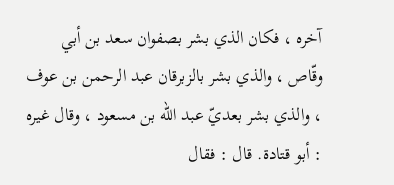آخره ، فكان الذي بشر بصفوان سعد بن أبي وقّاص ، والذي بشر بالزبرقان عبد الرحمن بن عوف ، والذي بشر بعديّ عبد الله بن مسعود ، وقال غيره : أبو قتادة. قال : فقال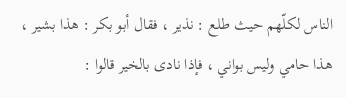الناس لكلّهم حيث طلع : نذير ، فقال أبو بكر : هذا بشير ، هذا حامي وليس بواني ، فإذا نادى بالخير قالوا :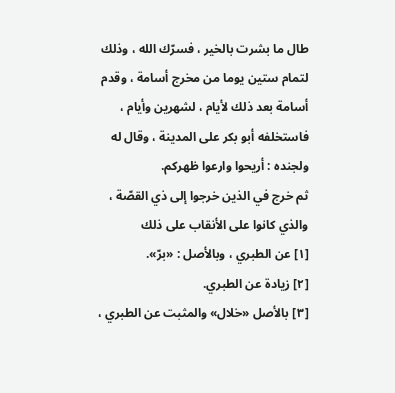طال ما بشرت بالخير ، فسرّك الله ، وذلك لتمام ستين يوما من مخرج أسامة ، وقدم أسامة بعد ذلك لأيام ، لشهرين وأيام ، فاستخلفه أبو بكر على المدينة ، وقال له ولجنده : أريحوا وارعوا ظهركم.
ثم خرج في الذين خرجوا إلى ذي القصّة ، والذي كانوا على الأنقاب على ذلك
[١] عن الطبري ، وبالأصل : «برّ».
[٢] زيادة عن الطبري.
[٣] بالأصل «خلال» والمثبت عن الطبري ،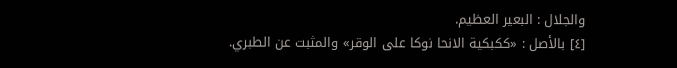والجلال : البعير العظيم.
[٤] بالأصل : «ككبكية الانحا نوكا على الوقر» والمثبت عن الطبري.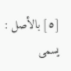[٥] بالأصل : يسمى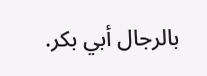بالرجال أبي بكر.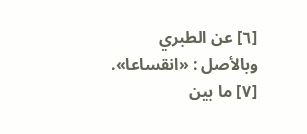[٦] عن الطبري وبالأصل : «انقساعا».
[٧] ما بين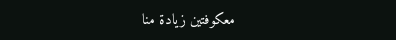معكوفتين زيادة منا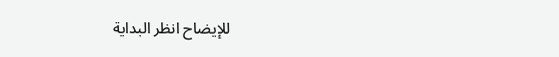للإيضاح انظر البداية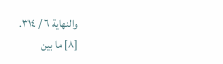والنهاية ٦ / ٣١٤.
[٨] ما بين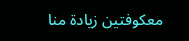معكوفتين زيادة منا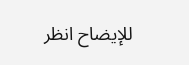للإيضاح انظر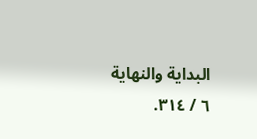البداية والنهاية ٦ / ٣١٤.